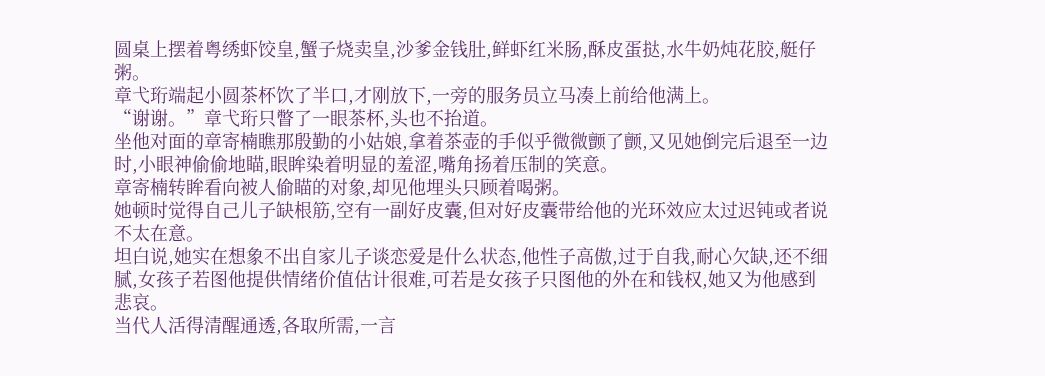圆桌上摆着粤绣虾饺皇,蟹子烧卖皇,沙爹金钱肚,鲜虾红米肠,酥皮蛋挞,水牛奶炖花胶,艇仔粥。
章弋珩端起小圆茶杯饮了半口,才刚放下,一旁的服务员立马凑上前给他满上。
“谢谢。”章弋珩只瞥了一眼茶杯,头也不抬道。
坐他对面的章寄楠瞧那殷勤的小姑娘,拿着茶壶的手似乎微微颤了颤,又见她倒完后退至一边时,小眼神偷偷地瞄,眼眸染着明显的羞涩,嘴角扬着压制的笑意。
章寄楠转眸看向被人偷瞄的对象,却见他埋头只顾着喝粥。
她顿时觉得自己儿子缺根筋,空有一副好皮囊,但对好皮囊带给他的光环效应太过迟钝或者说不太在意。
坦白说,她实在想象不出自家儿子谈恋爱是什么状态,他性子高傲,过于自我,耐心欠缺,还不细腻,女孩子若图他提供情绪价值估计很难,可若是女孩子只图他的外在和钱权,她又为他感到悲哀。
当代人活得清醒通透,各取所需,一言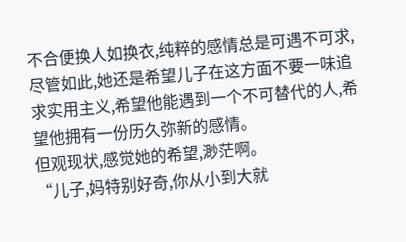不合便换人如换衣,纯粹的感情总是可遇不可求,尽管如此,她还是希望儿子在这方面不要一味追求实用主义,希望他能遇到一个不可替代的人,希望他拥有一份历久弥新的感情。
但观现状,感觉她的希望,渺茫啊。
“儿子,妈特别好奇,你从小到大就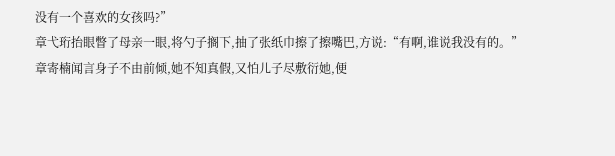没有一个喜欢的女孩吗?”
章弋珩抬眼瞥了母亲一眼,将勺子搁下,抽了张纸巾擦了擦嘴巴,方说:“有啊,谁说我没有的。”
章寄楠闻言身子不由前倾,她不知真假,又怕儿子尽敷衍她,便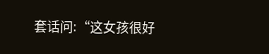套话问:“这女孩很好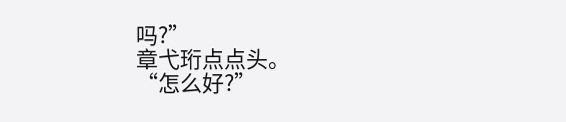吗?”
章弋珩点点头。
“怎么好?”